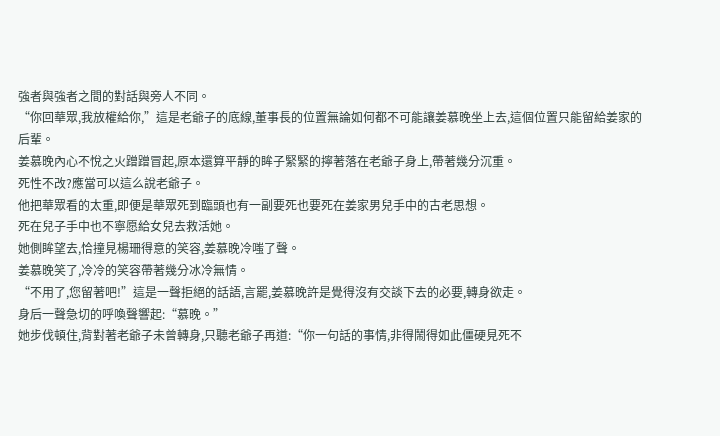強者與強者之間的對話與旁人不同。
“你回華眾,我放權給你,”這是老爺子的底線,董事長的位置無論如何都不可能讓姜慕晚坐上去,這個位置只能留給姜家的后輩。
姜慕晚內心不悅之火蹭蹭冒起,原本還算平靜的眸子緊緊的擰著落在老爺子身上,帶著幾分沉重。
死性不改?應當可以這么說老爺子。
他把華眾看的太重,即便是華眾死到臨頭也有一副要死也要死在姜家男兒手中的古老思想。
死在兒子手中也不寧愿給女兒去救活她。
她側眸望去,恰撞見楊珊得意的笑容,姜慕晚冷嗤了聲。
姜慕晚笑了,冷冷的笑容帶著幾分冰冷無情。
“不用了,您留著吧!”這是一聲拒絕的話語,言罷,姜慕晚許是覺得沒有交談下去的必要,轉身欲走。
身后一聲急切的呼喚聲響起:“慕晚。”
她步伐頓住,背對著老爺子未曾轉身,只聽老爺子再道:“你一句話的事情,非得鬧得如此僵硬見死不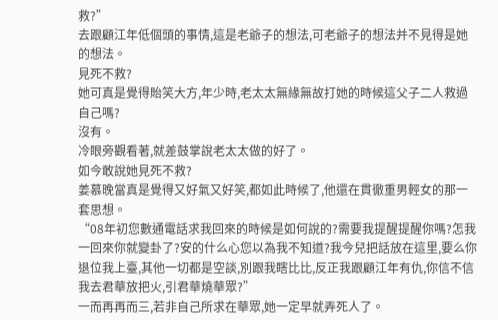救?”
去跟顧江年低個頭的事情,這是老爺子的想法,可老爺子的想法并不見得是她的想法。
見死不救?
她可真是覺得貽笑大方,年少時,老太太無緣無故打她的時候這父子二人救過自己嗎?
沒有。
冷眼旁觀看著,就差鼓掌說老太太做的好了。
如今敢說她見死不救?
姜慕晚當真是覺得又好氣又好笑,都如此時候了,他還在貫徹重男輕女的那一套思想。
“08年初您數通電話求我回來的時候是如何說的?需要我提醒提醒你嗎?怎我一回來你就變卦了?安的什么心您以為我不知道?我今兒把話放在這里,要么你退位我上臺,其他一切都是空談,別跟我瞎比比,反正我跟顧江年有仇,你信不信我去君華放把火,引君華燒華眾?”
一而再再而三,若非自己所求在華眾,她一定早就弄死人了。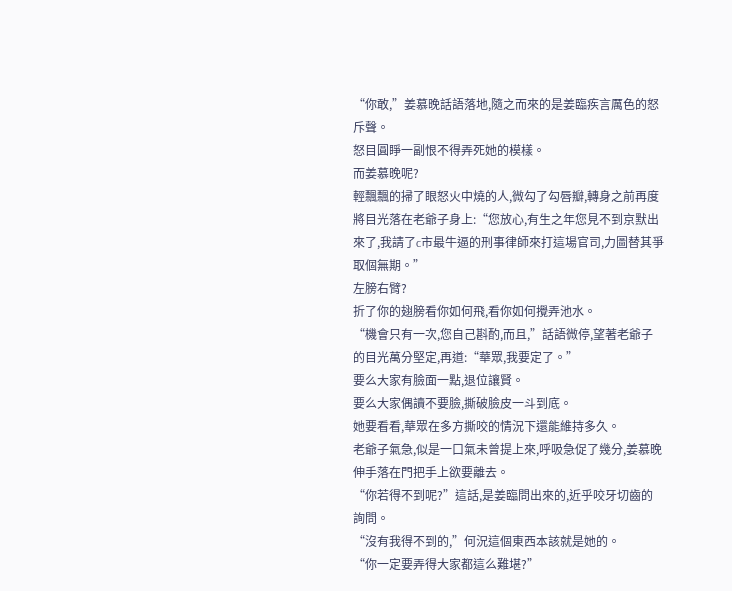“你敢,”姜慕晚話語落地,隨之而來的是姜臨疾言厲色的怒斥聲。
怒目圓睜一副恨不得弄死她的模樣。
而姜慕晚呢?
輕飄飄的掃了眼怒火中燒的人,微勾了勾唇瓣,轉身之前再度將目光落在老爺子身上:“您放心,有生之年您見不到京默出來了,我請了c市最牛逼的刑事律師來打這場官司,力圖替其爭取個無期。”
左膀右臂?
折了你的翅膀看你如何飛,看你如何攪弄池水。
“機會只有一次,您自己斟酌,而且,”話語微停,望著老爺子的目光萬分堅定,再道:“華眾,我要定了。”
要么大家有臉面一點,退位讓賢。
要么大家偶讀不要臉,撕破臉皮一斗到底。
她要看看,華眾在多方撕咬的情況下還能維持多久。
老爺子氣急,似是一口氣未曾提上來,呼吸急促了幾分,姜慕晚伸手落在門把手上欲要離去。
“你若得不到呢?”這話,是姜臨問出來的,近乎咬牙切齒的詢問。
“沒有我得不到的,”何況這個東西本該就是她的。
“你一定要弄得大家都這么難堪?”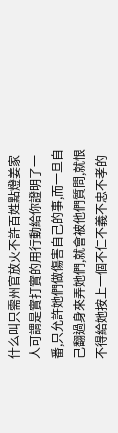什么叫只需州官放火不許百姓點燈姜家人可謂是實打實的用行動給你證明了一番,只允許她們做傷害自己的事,而一旦自己翻過身來弄她們,就會被他們質問,就恨不得給她按上一個不仁不義不忠不孝的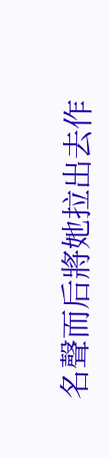名聲而后將她拉出去作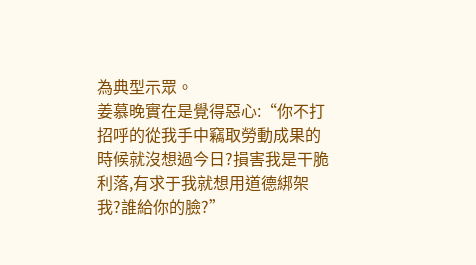為典型示眾。
姜慕晚實在是覺得惡心:“你不打招呼的從我手中竊取勞動成果的時候就沒想過今日?損害我是干脆利落,有求于我就想用道德綁架我?誰給你的臉?”